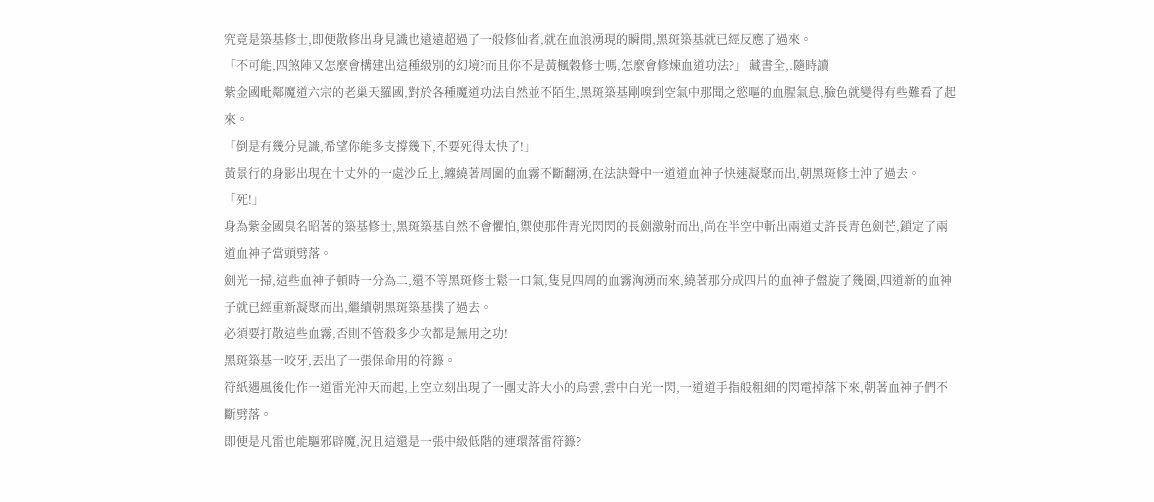究竟是築基修士,即便散修出身見識也遠遠超過了一般修仙者,就在血浪湧現的瞬間,黑斑築基就已經反應了過來。
「不可能,四煞陣又怎麼會構建出這種級別的幻境?而且你不是黃楓穀修士嗎,怎麼會修煉血道功法?」 藏書全,.隨時讀
紫金國毗鄰魔道六宗的老巢天羅國,對於各種魔道功法自然並不陌生,黑斑築基剛嗅到空氣中那聞之慾嘔的血腥氣息,臉色就變得有些難看了起來。
「倒是有幾分見識,希望你能多支撐幾下,不要死得太快了!」
黃景行的身影出現在十丈外的一處沙丘上,纏繞著周圍的血霧不斷翻湧,在法訣聲中一道道血神子快速凝聚而出,朝黑斑修士沖了過去。
「死!」
身為紫金國臭名昭著的築基修士,黑斑築基自然不會懼怕,禦使那件青光閃閃的長劍激射而出,尚在半空中斬出兩道丈許長青色劍芒,鎖定了兩道血神子當頭劈落。
劍光一掃,這些血神子頓時一分為二,還不等黑斑修士鬆一口氣,隻見四周的血霧洶湧而來,繞著那分成四片的血神子盤旋了幾圈,四道新的血神子就已經重新凝聚而出,繼續朝黑斑築基撲了過去。
必須要打散這些血霧,否則不管殺多少次都是無用之功!
黑斑築基一咬牙,丟出了一張保命用的符籙。
符紙遇風後化作一道雷光沖天而起,上空立刻出現了一團丈許大小的烏雲,雲中白光一閃,一道道手指般粗細的閃電掉落下來,朝著血神子們不斷劈落。
即便是凡雷也能驅邪辟魔,況且這還是一張中級低階的連環落雷符籙?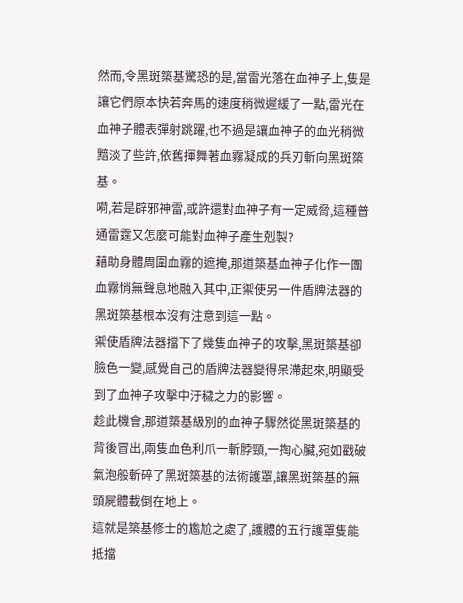然而,令黑斑築基驚恐的是,當雷光落在血神子上,隻是讓它們原本快若奔馬的速度稍微遲緩了一點,雷光在血神子體表彈射跳躍,也不過是讓血神子的血光稍微黯淡了些許,依舊揮舞著血霧凝成的兵刃斬向黑斑築基。
嗬,若是辟邪神雷,或許還對血神子有一定威脅,這種普通雷霆又怎麼可能對血神子產生剋製?
藉助身體周圍血霧的遮掩,那道築基血神子化作一團血霧悄無聲息地融入其中,正禦使另一件盾牌法器的黑斑築基根本沒有注意到這一點。
禦使盾牌法器擋下了幾隻血神子的攻擊,黑斑築基卻臉色一變,感覺自己的盾牌法器變得呆滯起來,明顯受到了血神子攻擊中汙穢之力的影響。
趁此機會,那道築基級別的血神子驟然從黑斑築基的背後冒出,兩隻血色利爪一斬脖頸,一掏心臟,宛如戳破氣泡般斬碎了黑斑築基的法術護罩,讓黑斑築基的無頭屍體載倒在地上。
這就是築基修士的尷尬之處了,護體的五行護罩隻能抵擋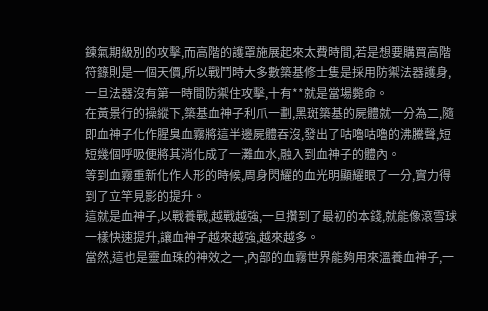鍊氣期級別的攻擊,而高階的護罩施展起來太費時間,若是想要購買高階符籙則是一個天價,所以戰鬥時大多數築基修士隻是採用防禦法器護身,一旦法器沒有第一時間防禦住攻擊,十有**就是當場斃命。
在黃景行的操縱下,築基血神子利爪一劃,黑斑築基的屍體就一分為二,隨即血神子化作腥臭血霧將這半邊屍體吞沒,發出了咕嚕咕嚕的沸騰聲,短短幾個呼吸便將其消化成了一灘血水,融入到血神子的體內。
等到血霧重新化作人形的時候,周身閃耀的血光明顯耀眼了一分,實力得到了立竿見影的提升。
這就是血神子,以戰養戰,越戰越強,一旦攢到了最初的本錢,就能像滾雪球一樣快速提升,讓血神子越來越強,越來越多。
當然,這也是靈血珠的神效之一,內部的血霧世界能夠用來溫養血神子,一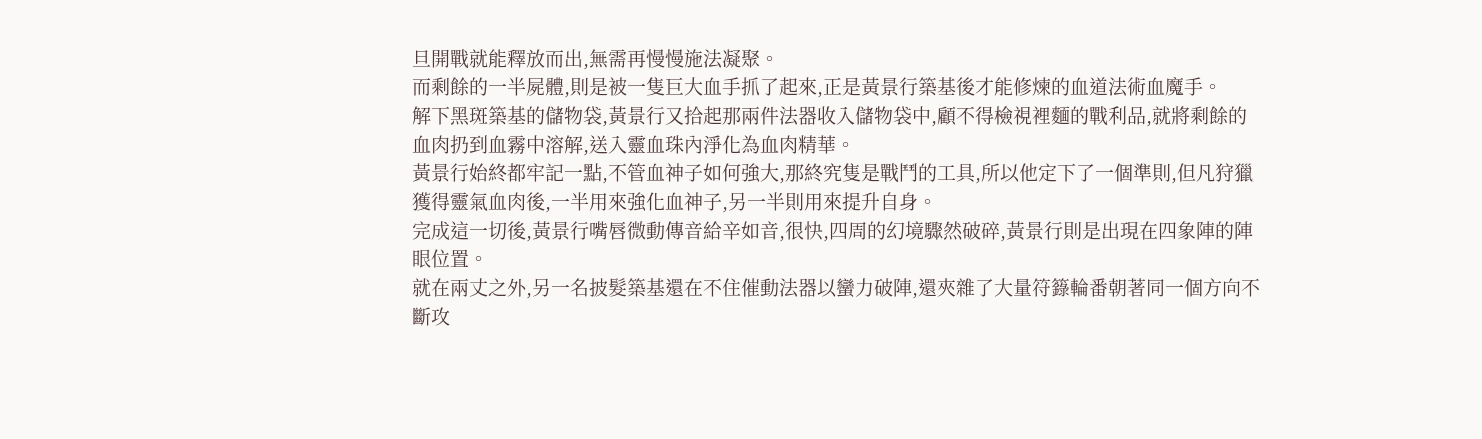旦開戰就能釋放而出,無需再慢慢施法凝聚。
而剩餘的一半屍體,則是被一隻巨大血手抓了起來,正是黃景行築基後才能修煉的血道法術血魔手。
解下黑斑築基的儲物袋,黃景行又拾起那兩件法器收入儲物袋中,顧不得檢視裡麵的戰利品,就將剩餘的血肉扔到血霧中溶解,送入靈血珠內淨化為血肉精華。
黃景行始終都牢記一點,不管血神子如何強大,那終究隻是戰鬥的工具,所以他定下了一個準則,但凡狩獵獲得靈氣血肉後,一半用來強化血神子,另一半則用來提升自身。
完成這一切後,黃景行嘴唇微動傳音給辛如音,很快,四周的幻境驟然破碎,黃景行則是出現在四象陣的陣眼位置。
就在兩丈之外,另一名披髮築基還在不住催動法器以蠻力破陣,還夾雜了大量符籙輪番朝著同一個方向不斷攻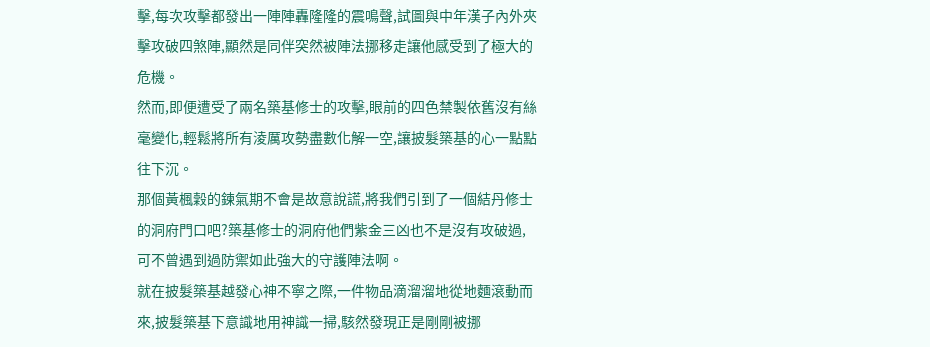擊,每次攻擊都發出一陣陣轟隆隆的震鳴聲,試圖與中年漢子內外夾擊攻破四煞陣,顯然是同伴突然被陣法挪移走讓他感受到了極大的危機。
然而,即便遭受了兩名築基修士的攻擊,眼前的四色禁製依舊沒有絲毫變化,輕鬆將所有淩厲攻勢盡數化解一空,讓披髮築基的心一點點往下沉。
那個黃楓穀的鍊氣期不會是故意說謊,將我們引到了一個結丹修士的洞府門口吧?築基修士的洞府他們紫金三凶也不是沒有攻破過,可不曾遇到過防禦如此強大的守護陣法啊。
就在披髮築基越發心神不寧之際,一件物品滴溜溜地從地麵滾動而來,披髮築基下意識地用神識一掃,駭然發現正是剛剛被挪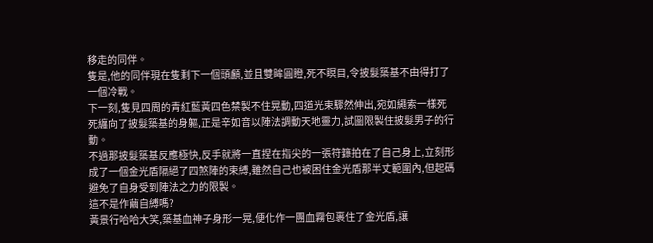移走的同伴。
隻是,他的同伴現在隻剩下一個頭顱,並且雙眸圓瞪,死不瞑目,令披髮築基不由得打了一個冷戰。
下一刻,隻見四周的青紅藍黃四色禁製不住晃動,四道光束驟然伸出,宛如繩索一樣死死纏向了披髮築基的身軀,正是辛如音以陣法調動天地靈力,試圖限製住披髮男子的行動。
不過那披髮築基反應極快,反手就將一直捏在指尖的一張符籙拍在了自己身上,立刻形成了一個金光盾隔絕了四煞陣的束縛,雖然自己也被困住金光盾那半丈範圍內,但起碼避免了自身受到陣法之力的限製。
這不是作繭自縛嗎?
黃景行哈哈大笑,築基血神子身形一晃,便化作一團血霧包裹住了金光盾,讓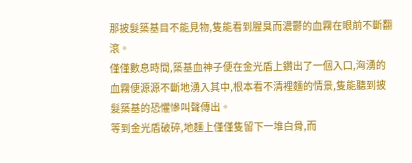那披髮築基目不能見物,隻能看到腥臭而濃鬱的血霧在眼前不斷翻滾。
僅僅數息時間,築基血神子便在金光盾上鑽出了一個入口,洶湧的血霧便源源不斷地湧入其中,根本看不清裡麵的情景,隻能聽到披髮築基的恐懼慘叫聲傳出。
等到金光盾破碎,地麵上僅僅隻留下一堆白骨,而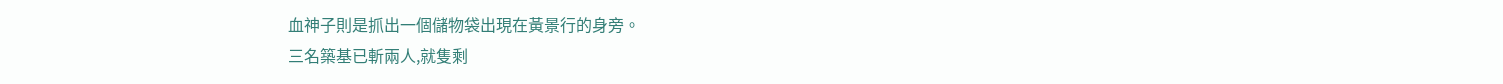血神子則是抓出一個儲物袋出現在黃景行的身旁。
三名築基已斬兩人,就隻剩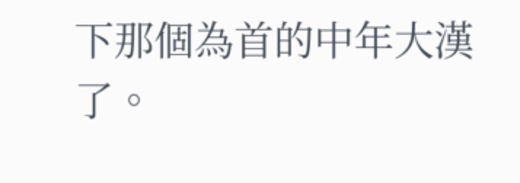下那個為首的中年大漢了。